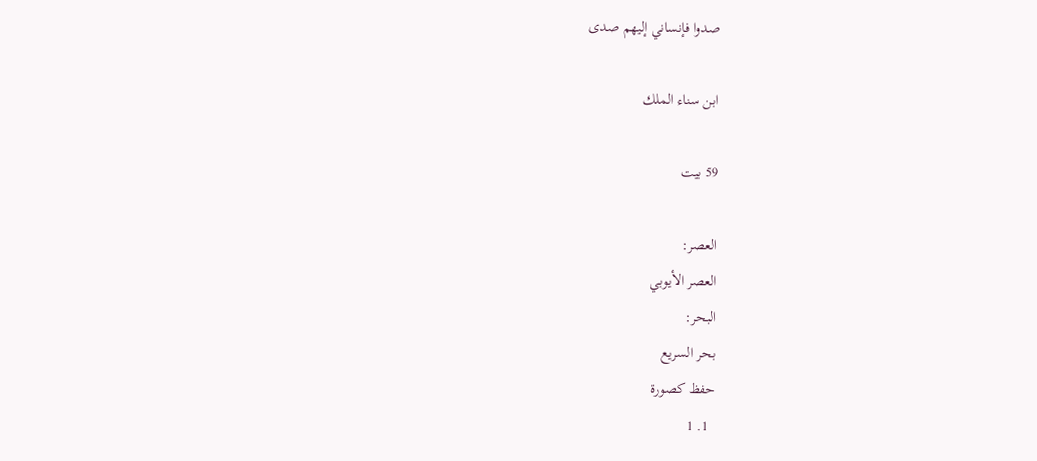صدوا فإنساني إليهم صدى

ابن سناء الملك

59 بيت

العصر:
العصر الأيوبي
البحر:
بحر السريع
حفظ كصورة
  1. 1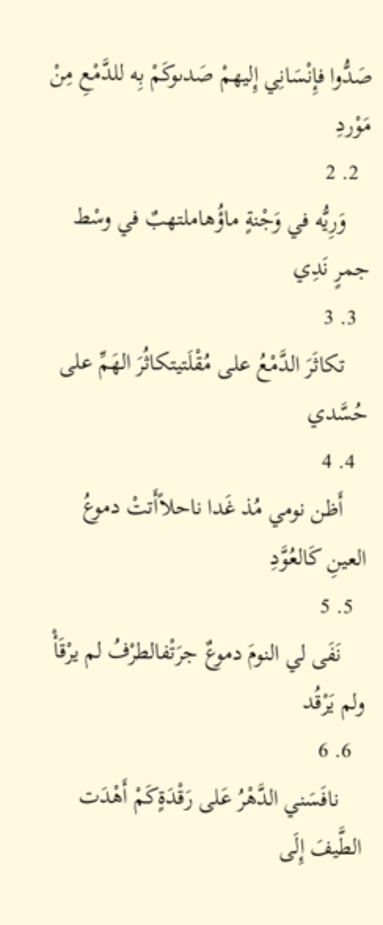صَدُّوا فإِنْسَانِي إِليهمْ صَدىوكَمْ بِه للدَّمْعِ مِنْ مَوْردِ
  2. 2
    وَرِيُّه في وَجْنةٍ ماؤُهاملتهبٌ في وسْط جمرٍ نَدِي
  3. 3
    تكاثَرَ الدَّمْعُ على مُقْلَتيتكاثُرَ الهَمِّ على حُسَّدي
  4. 4
    أَظن نومي مُذ غَدا ناحلاًأَتتْ دموعُ العينِ كَالعُوَّدِ
  5. 5
    نَفَى لي النومَ دموعٌ جرَتْفالطرْفُ لم يرْقَأْ ولم يَرْقُد
  6. 6
    نافَسَني الدَّهْرُ عَلى رَقْدَةٍكَمْ أَهْدَت الطَّيفَ إِلَى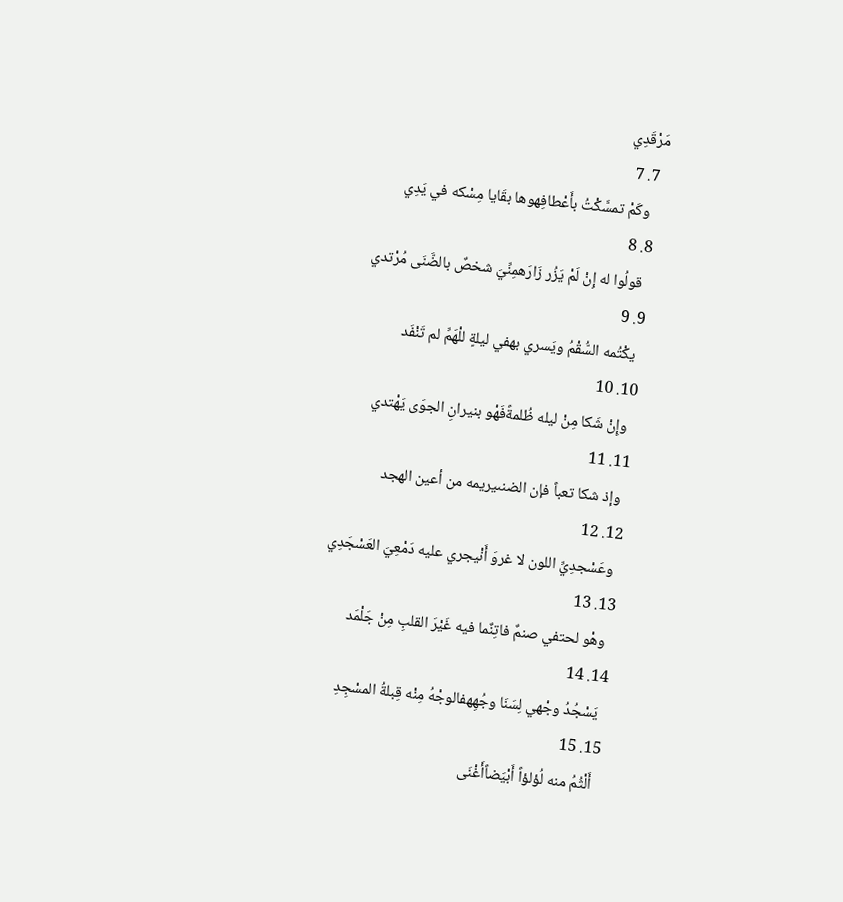مَرْقَدِي
  7. 7
    وكَمْ تمسَّكْتُ بأَعْطافِهوها بقَايا مِسْكه في يَدِي
  8. 8
    قولُوا له إِنْ لَمْ يَزُر زَارَهمِنِّيَ شخصٌ بالضَّنَى مُرْتدي
  9. 9
    يكْتُمه السُّقْمُ ويَسري بهفي ليلةٍ للْهَمِّ لم تَنْفَد
  10. 10
    وإِنْ شَكا مِنْ ليله ظُلمةًفَهْو بنيرانِ الجوَى يَهْتدي
  11. 11
    وإذ شكا تعباً فإن الضنىيريمه من أعين الهجد
  12. 12
    وعَسْجدِيِّ اللون لا غروَ أَنْيجري عليه دَمْعِيَ العَسْجَدِي
  13. 13
    وهْو لحتفي صنمٌ فاتِنٌما فيه غَيْرَ القلبِ مِنْ جَلْمَد
  14. 14
    يَسْجُدُ وجْهي لِسَنَا وجُهِهفالوجْهُ مِنْه قِبلةُ المسْجِدِ
  15. 15
    أَلْثُمُ منه لُؤلؤاً أَبْيَضاًأَغْنَى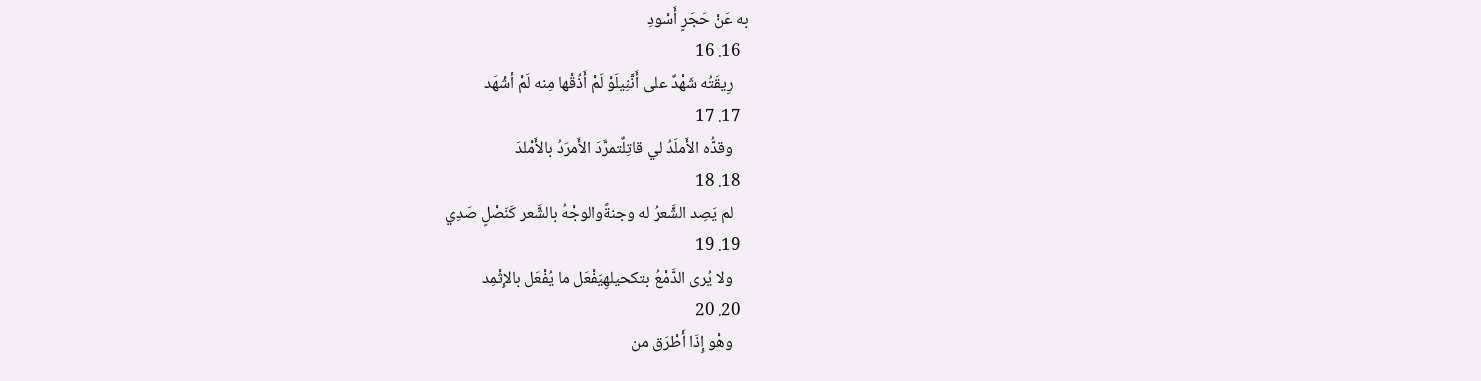به عَنْ حَجَرٍ أَسْودِ
  16. 16
    رِيقَتُه شَهْدٌ على أَنَّنِيلَوْ لَمْ أَذُقْها مِنه لَمْ أشْهَد
  17. 17
    وقدُّه الأَملَدُ لي قاتِلٌتمرَّدَ الأَمرَدُ بالأَمْلدَ
  18. 18
    لم يَصِد الشَّعرُ له وجنةًوالوجْهُ بالشَّعر كَنَصْلٍ صَدِي
  19. 19
    ولا يُرى الدَّمْعُ بتكحيلهِيَفْعَل ما يُفْعَل بالإِثْمِد
  20. 20
    وهْو إِذَا أَطْرَق من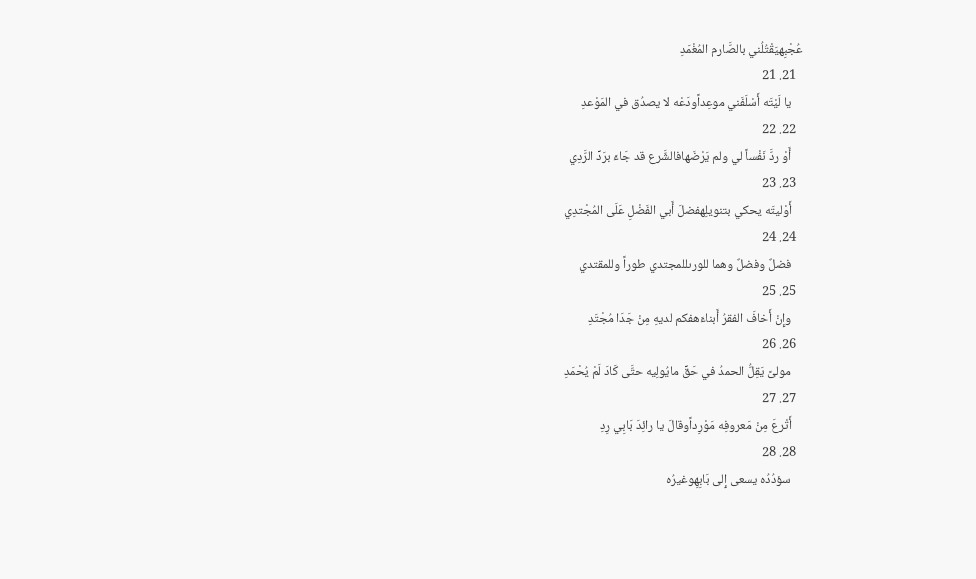عُجْبِهيَقْتُلُني بالصَّارم المُغْمَدِ
  21. 21
    يا لَيْتَه أَسْلَفَني موعِداًودَعْه لا يصدُق في المَوْعدِ
  22. 22
    أَوْ ردَّ نَفْساً لي ولم يَرْضَهافالشَّرع قد جَاءَ برَدِّ الرَّدِي
  23. 23
    أَوْليتَه يحكي بتنويلِهفضلَ أَبي الفَضْلِ عَلَى المُجْتدِي
  24. 24
    فضلٌ وفضلٌ وهما للورىللمجتدي طوراً وللمقتدي
  25. 25
    وإِنْ أَخافَ الفقرُ أَبناءَهفكم لديهِ مِنْ جَدَا مُجْتَدِ
  26. 26
    مولىً يَقِلُّ الحمدُ في حَقِّ مايُولِيه حتَّى كَادَ لَمْ يُحْمَدِ
  27. 27
    أَتْرعَ مِنْ مَعروفِه مَوْرِداًوقالَ يا رائِدَ بَابِي رِدِ
  28. 28
    سؤدُدُه يسعى إِلى بَابِهِوغيرُه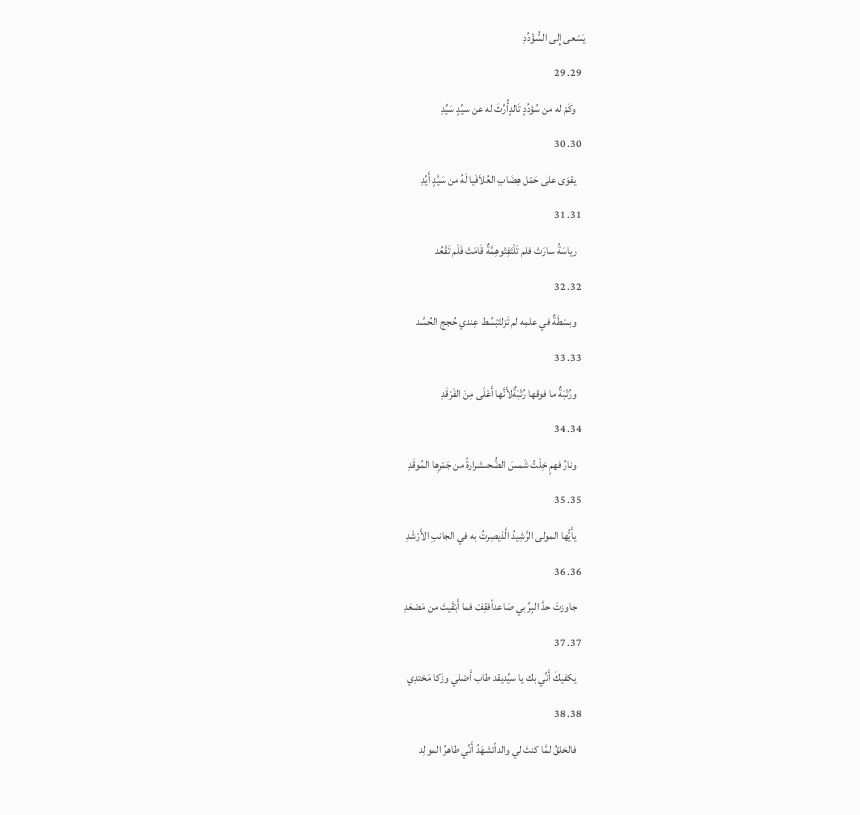يَسْعى إِلى السُّؤْدُدِ
  29. 29
    وكَمْ له من سُؤدُدٍ تَالدٍأُرِّثَ له عن سيِّدٍ سَيِّدِ
  30. 30
    يقوَى على حَمْل هِضَابِ العُلاَفَيا لَهُ من سَيَّدٍ أَيِّدِ
  31. 31
    رياسَةُ سارَتْ فلم تَلْتَفِتْوهِمَّةٌ قَامَتْ فَلَم تَقْعُد
  32. 32
    وبسْطَةٌ في علمِه لم تَزلتَبْسُط عِندي حُجج الحُسَّد
  33. 33
    ورُتْبَةٌ ما فوقها رُتْبَةٌلأَنَّها أَعْلَى مِنَ الفَرْقَدِ
  34. 34
    ونارُ فهمٍ خِلْتُ شَمسَ الضُّحىشرارةً من جَمْرِها المُوقَدِ
  35. 35
    يأَيُّها المولى الرَّشِيدُ الَّذيصِرتُ به في الجانبِ الأَرْشَدِ
  36. 36
    جاوزتَ حدَّ البِرِّ بي صَاعداًفقِفْ فما أَبْقَيتَ من مَصْعَدِ
  37. 37
    يكفيكَ أَنِّي بك يا سيِّديقد طاب أَصْلي وزَكا مَحْتدِي
  38. 38
    فالخلقُ لمَّا كنتَ لي والداًتشهَدُ أَنِّي طاهرُ المولِد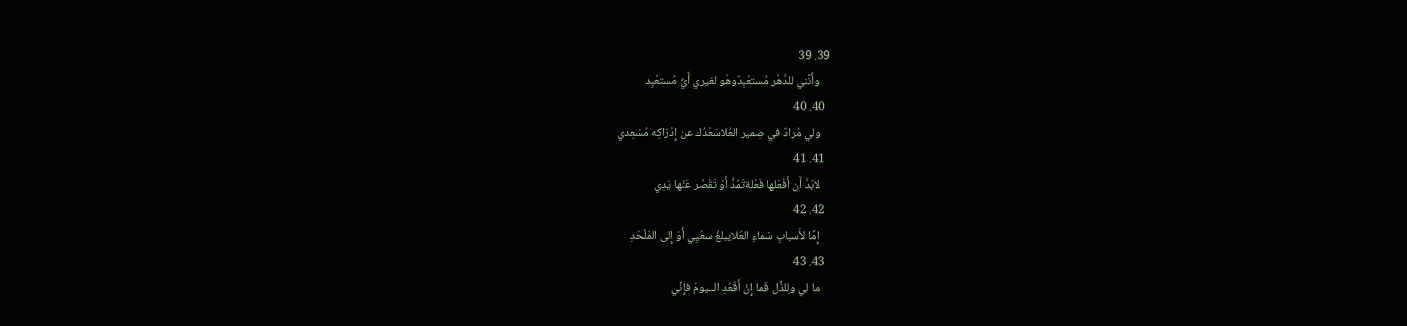39. 39
    وأَنَّني للدَّهْر مُستعْبِدٌوهْو لغيري أَيُّ مُستعْبِد
  40. 40
    ولي مُرادٌ في صِمير العُلاسَعْدُك عن إِدْرَاكِه مُسْعِدي
  41. 41
    لابُدَّ أَن أَفْعَلها فَعْلةتَمُدُّ أَوْ تَقْصُر عَنْها يَدِي
  42. 42
    إِمَّا لأَسبابِ سَماءِ العُلايبلغُ سعْيِي أَوْ إِلى المَلْحَدِ
  43. 43
    ما لي ولِلذُّل فَما إِنْ أَقْعُدِ الــيومَ فإِنِّي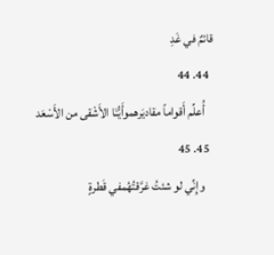قائمٌ في غَدِ
  44. 44
    أُعلِّم أَقواماً مقاديَرهموأَيُّنَا الأَشْقى من الأَسْعَد
  45. 45
    وإِنِّي لو شئتُ غرَّقتُهُمفي قَطرةٍ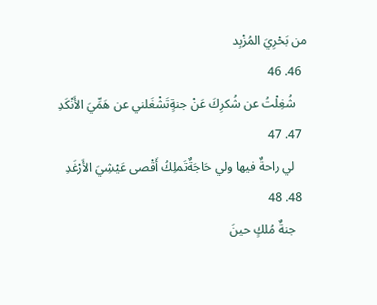من بَحْرِيَ المُزْبِد
  46. 46
    شُغِلْتُ عن شُكرِكَ عَنْ جنةٍتَشْغَلني عن هَمِّيَ الأَنْكَدِ
  47. 47
    لي راحةٌ فيها ولي حَاجَةٌتَملِكُ أَقْصى عَيْشِيَ الأَرْغَدِ
  48. 48
    جنةٌ مُلكٍ حينَ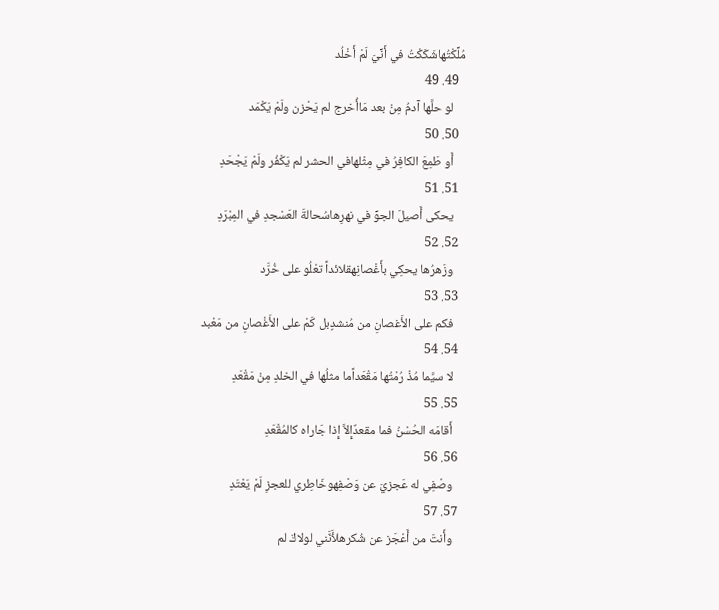مُلِّكْتُهاشَكَكْتُ في أَنِّيَ لَمْ أَخْلُد
  49. 49
    لو حلَّها آدمُ مِنْ بعد مَاأُخرج لم يَحْزن ولَمْ يَكْمَد
  50. 50
    أَو طَمِعَ الكافِرُ في مِثْلهافي الحشر لم يَكْفُر ولَمْ يَجْحَدِ
  51. 51
    يحكى أَصيلَ الجوِّ في نهرِهاسُحالةَ العَسْجدِ في المِبْرَدِ
  52. 52
    وزَهرُها يحكِي بأَغْصانِهقلائداً تعْلُو على خُرَّد
  53. 53
    فكم على الأَغصانِ من مُنشدٍبل كَمْ على الأَغْصانِ من مَعْبد
  54. 54
    لا سيَّما مُذْ رُمْتُها مَقْعَداًما مثلُها في الخلدِ مِنْ مَقْعَدِ
  55. 55
    أَقامَه الحُسْنُ فما مقعدٌإِلاَّ إِذا جَاراه كالمُقْعَدِ
  56. 56
    وصْفِي له عَجزيَ عن وَصْفِهوخَاطِري للعجزِ لَمْ يَعْتَدِ
  57. 57
    وأَنتَ من أَعْجَز عن شُكرهلأَنَّني لولاكَ لم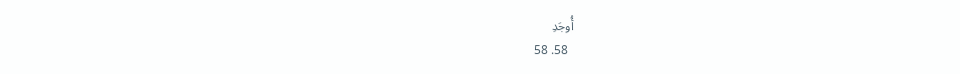أُوجَدِ
  58. 58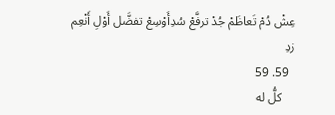عِشْ دُمْ تَعاظَمْ جُدْ ترفَّعْ سُدِأَوْسِعْ تفضَّل أَوْلِ أَنْعِم زدِ
  59. 59
    كلُّ له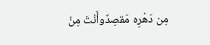مِن دَهْرِه مَقصِدٌوأَنْتَ مِنْ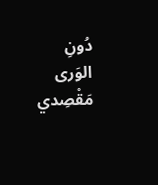دُونِ الوَرى مَقْصِدي